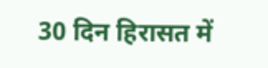30 दिन हिरासत में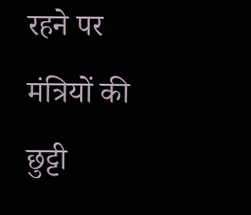रहने पर मंत्रियों की छुट्टी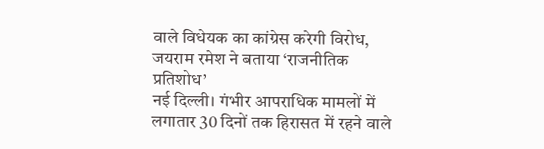वाले विधेयक का कांग्रेस करेगी विरोध, जयराम रमेश ने बताया ‘राजनीतिक प्रतिशोध’
नई दिल्ली। गंभीर आपराधिक मामलों में लगातार 30 दिनों तक हिरासत में रहने वाले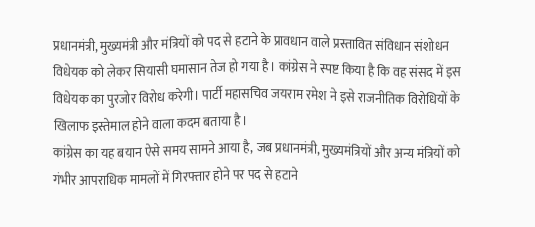प्रधानमंत्री, मुख्यमंत्री और मंत्रियों को पद से हटाने के प्रावधान वाले प्रस्तावित संविधान संशोधन विधेयक को लेकर सियासी घमासान तेज हो गया है। कांग्रेस ने स्पष्ट किया है कि वह संसद में इस विधेयक का पुरजोर विरोध करेगी। पार्टी महासचिव जयराम रमेश ने इसे राजनीतिक विरोधियों के खिलाफ इस्तेमाल होने वाला कदम बताया है।
कांग्रेस का यह बयान ऐसे समय सामने आया है, जब प्रधानमंत्री, मुख्यमंत्रियों और अन्य मंत्रियों को गंभीर आपराधिक मामलों में गिरफ्तार होने पर पद से हटाने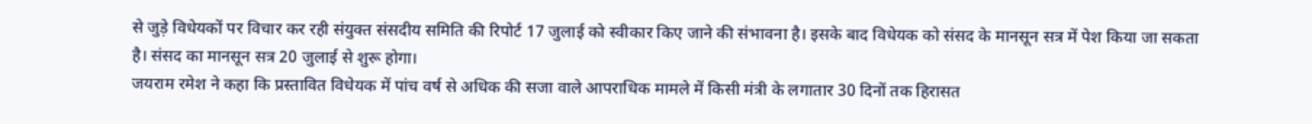से जुड़े विधेयकों पर विचार कर रही संयुक्त संसदीय समिति की रिपोर्ट 17 जुलाई को स्वीकार किए जाने की संभावना है। इसके बाद विधेयक को संसद के मानसून सत्र में पेश किया जा सकता है। संसद का मानसून सत्र 20 जुलाई से शुरू होगा।
जयराम रमेश ने कहा कि प्रस्तावित विधेयक में पांच वर्ष से अधिक की सजा वाले आपराधिक मामले में किसी मंत्री के लगातार 30 दिनों तक हिरासत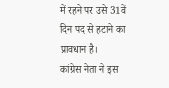में रहने पर उसे 31वें दिन पद से हटाने का प्रावधान है।
कांग्रेस नेता ने इस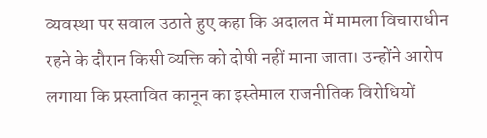व्यवस्था पर सवाल उठाते हुए कहा कि अदालत में मामला विचाराधीन रहने के दौरान किसी व्यक्ति को दोषी नहीं माना जाता। उन्होंने आरोप लगाया कि प्रस्तावित कानून का इस्तेमाल राजनीतिक विरोधियों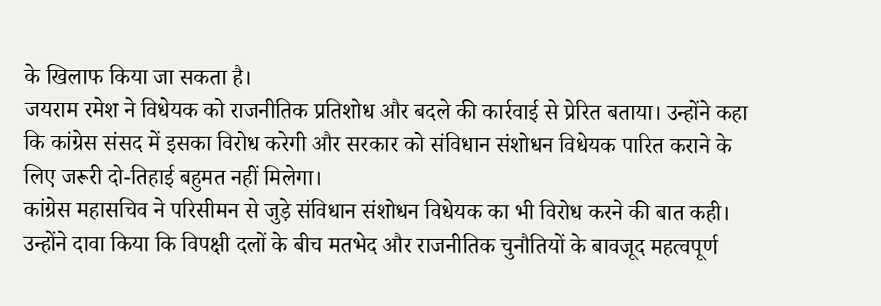के खिलाफ किया जा सकता है।
जयराम रमेश ने विधेयक को राजनीतिक प्रतिशोध और बदले की कार्रवाई से प्रेरित बताया। उन्होंने कहा कि कांग्रेस संसद में इसका विरोध करेगी और सरकार को संविधान संशोधन विधेयक पारित कराने के लिए जरूरी दो-तिहाई बहुमत नहीं मिलेगा।
कांग्रेस महासचिव ने परिसीमन से जुड़े संविधान संशोधन विधेयक का भी विरोध करने की बात कही। उन्होंने दावा किया कि विपक्षी दलों के बीच मतभेद और राजनीतिक चुनौतियों के बावजूद महत्वपूर्ण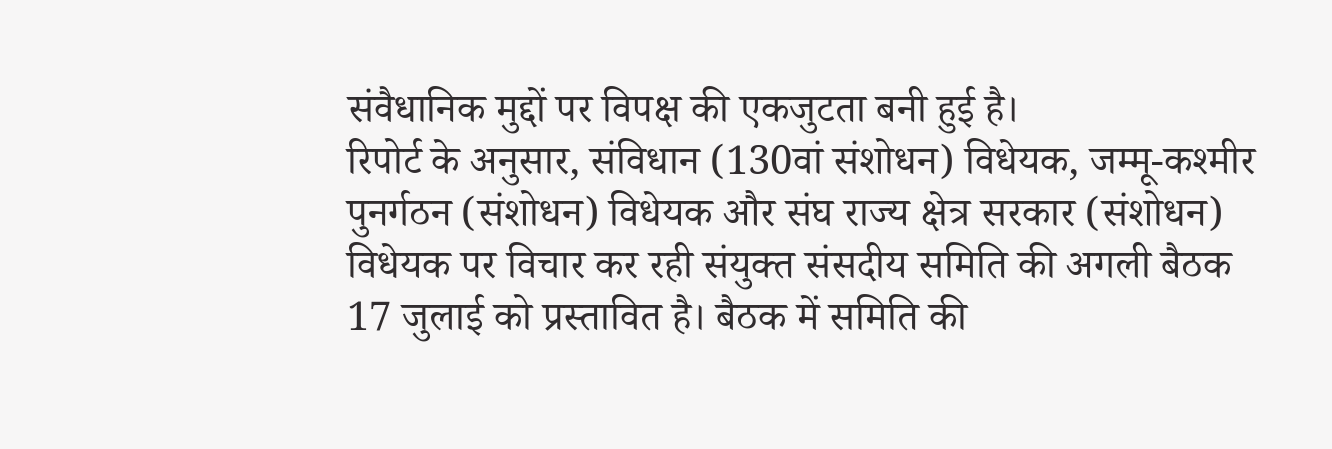संवैधानिक मुद्दों पर विपक्ष की एकजुटता बनी हुई है।
रिपोर्ट के अनुसार, संविधान (130वां संशोधन) विधेयक, जम्मू-कश्मीर पुनर्गठन (संशोधन) विधेयक और संघ राज्य क्षेत्र सरकार (संशोधन) विधेयक पर विचार कर रही संयुक्त संसदीय समिति की अगली बैठक 17 जुलाई को प्रस्तावित है। बैठक में समिति की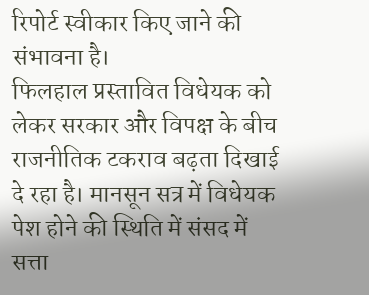रिपोर्ट स्वीकार किए जाने की संभावना है।
फिलहाल प्रस्तावित विधेयक को लेकर सरकार और विपक्ष के बीच राजनीतिक टकराव बढ़ता दिखाई दे रहा है। मानसून सत्र में विधेयक पेश होने की स्थिति में संसद में सत्ता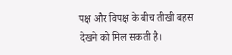पक्ष और विपक्ष के बीच तीखी बहस देखने को मिल सकती है।